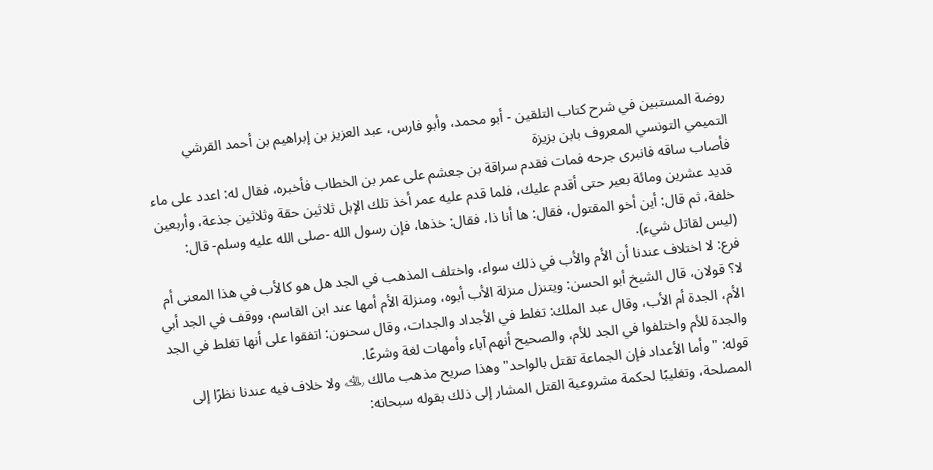روضة المستبين في شرح كتاب التلقين - أبو محمد، وأبو فارس، عبد العزيز بن إبراهيم بن أحمد القرشي التميمي التونسي المعروف بابن بزيزة
فأصاب ساقه فانبرى جرحه فمات فقدم سراقة بن جعشم على عمر بن الخطاب فأخبره، فقال له: اعدد على ماء قديد عشرين ومائة بعير حتى أقدم عليك، فلما قدم عليه عمر أخذ تلك الإبل ثلاثين حقة وثلاثين جذعة، وأربعين خلفة، ثم قال: أين أخو المقتول، فقال: ها أنا ذا، فقال: خذها، فإن رسول الله -صلى الله عليه وسلم- قال: (ليس لقاتل شيء).
فرع: لا اختلاف عندنا أن الأم والأب في ذلك سواء، واختلف المذهب في الجد هل هو كالأب في هذا المعنى أم لا؟ قولان، قال الشيخ أبو الحسن: ويتنزل منزلة الأب أبوه، ومنزلة الأم أمها عند ابن القاسم، ووقف في الجد أبي الأم، الجدة أم الأب، وقال عبد الملك: تغلط في الأجداد والجدات، وقال سحنون: اتفقوا على أنها تغلط في الجد والجدة للأم واختلفوا في الجد للأم، والصحيح أنهم آباء وأمهات لغة وشرعًا.
قوله: "وأما الأعداد فإن الجماعة تقتل بالواحد" وهذا صريح مذهب مالك ﵀ ولا خلاف فيه عندنا نظرًا إلى المصلحة، وتغليبًا لحكمة مشروعية القتل المشار إلى ذلك بقوله سبحانه: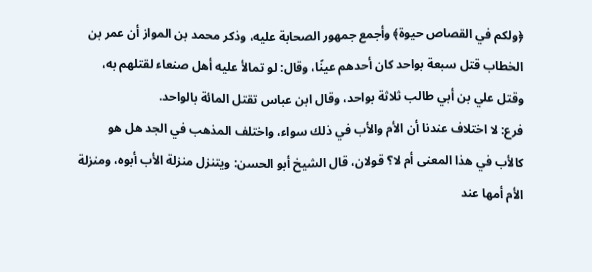﴿ولكم في القصاص حيوة﴾ وأجمع جمهور الصحابة عليه، وذكر محمد بن المواز أن عمر بن الخطاب قتل سبعة بواحد كان أحدهم عينًا، وقال: لو تمالأ عليه أهل صنعاء لقتلهم به، وقتل علي بن أبي طالب ثلاثة بواحد، وقال ابن عباس تقتل المائة بالواحد.
فرع: لا اختلاف عندنا أن الأم والأب في ذلك سواء، واختلف المذهب في الجد هل هو كالأب في هذا المعنى أم لا؟ قولان، قال الشيخ أبو الحسن: ويتنزل منزلة الأب أبوه، ومنزلة الأم أمها عند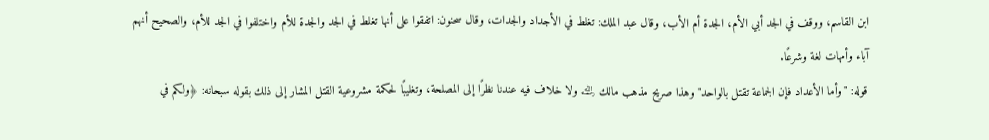ابن القاسم، ووقف في الجد أبي الأم، الجدة أم الأب، وقال عبد الملك: تغلط في الأجداد والجدات، وقال سحنون: اتفقوا على أنها تغلط في الجد والجدة للأم واختلفوا في الجد للأم، والصحيح أنهم آباء وأمهات لغة وشرعًا.
قوله: "وأما الأعداد فإن الجماعة تقتل بالواحد" وهذا صريح مذهب مالك ﵀ ولا خلاف فيه عندنا نظرًا إلى المصلحة، وتغليبًا لحكمة مشروعية القتل المشار إلى ذلك بقوله سبحانه: ﴿ولكم في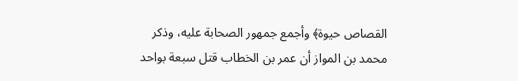القصاص حيوة﴾ وأجمع جمهور الصحابة عليه، وذكر محمد بن المواز أن عمر بن الخطاب قتل سبعة بواحد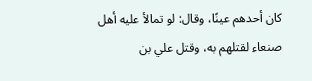كان أحدهم عينًا، وقال: لو تمالأ عليه أهل صنعاء لقتلهم به، وقتل علي بن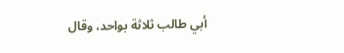أبي طالب ثلاثة بواحد، وقال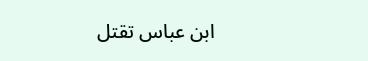ابن عباس تقتل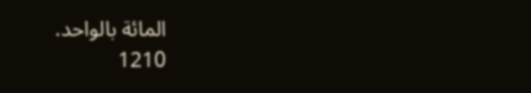المائة بالواحد.
1210